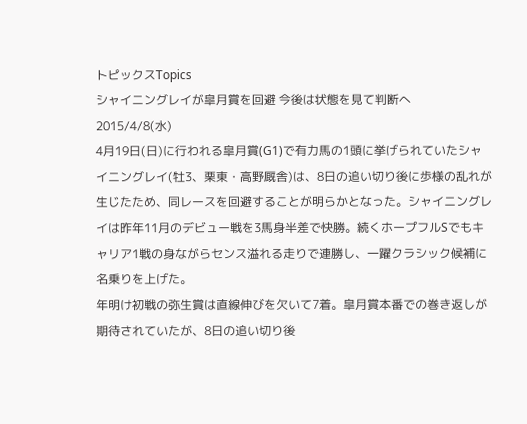トピックスTopics
シャイニングレイが皐月賞を回避 今後は状態を見て判断へ
2015/4/8(水)
4月19日(日)に行われる皐月賞(G1)で有力馬の1頭に挙げられていたシャイニングレイ(牡3、栗東・高野厩舎)は、8日の追い切り後に歩様の乱れが生じたため、同レースを回避することが明らかとなった。シャイニングレイは昨年11月のデビュー戦を3馬身半差で快勝。続くホープフルSでもキャリア1戦の身ながらセンス溢れる走りで連勝し、一躍クラシック候補に名乗りを上げた。
年明け初戦の弥生賞は直線伸びを欠いて7着。皐月賞本番での巻き返しが期待されていたが、8日の追い切り後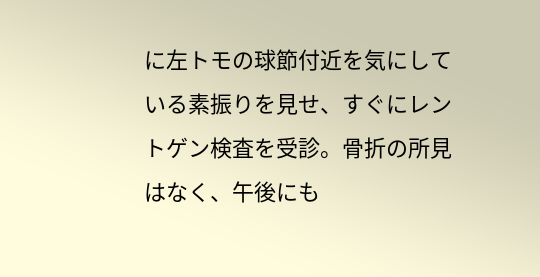に左トモの球節付近を気にしている素振りを見せ、すぐにレントゲン検査を受診。骨折の所見はなく、午後にも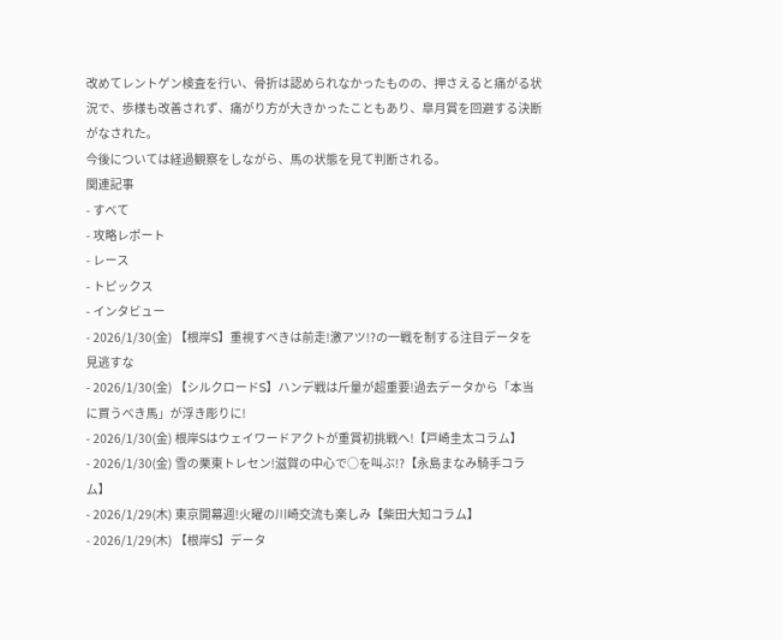改めてレントゲン検査を行い、骨折は認められなかったものの、押さえると痛がる状況で、歩様も改善されず、痛がり方が大きかったこともあり、皐月賞を回避する決断がなされた。
今後については経過観察をしながら、馬の状態を見て判断される。
関連記事
- すべて
- 攻略レポート
- レース
- トピックス
- インタビュー
- 2026/1/30(金) 【根岸S】重視すべきは前走!激アツ!?の一戦を制する注目データを見逃すな
- 2026/1/30(金) 【シルクロードS】ハンデ戦は斤量が超重要!過去データから「本当に買うべき馬」が浮き彫りに!
- 2026/1/30(金) 根岸Sはウェイワードアクトが重賞初挑戦へ!【戸崎圭太コラム】
- 2026/1/30(金) 雪の栗東トレセン!滋賀の中心で○を叫ぶ!?【永島まなみ騎手コラム】
- 2026/1/29(木) 東京開幕週!火曜の川崎交流も楽しみ【柴田大知コラム】
- 2026/1/29(木) 【根岸S】データ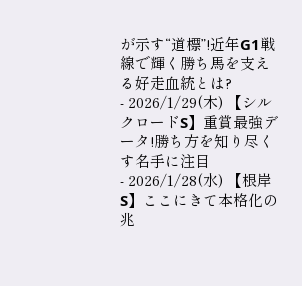が示す“道標”!近年G1戦線で輝く勝ち馬を支える好走血統とは?
- 2026/1/29(木) 【シルクロードS】重賞最強データ!勝ち方を知り尽くす名手に注目
- 2026/1/28(水) 【根岸S】ここにきて本格化の兆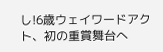し!6歳ウェイワードアクト、初の重賞舞台へ